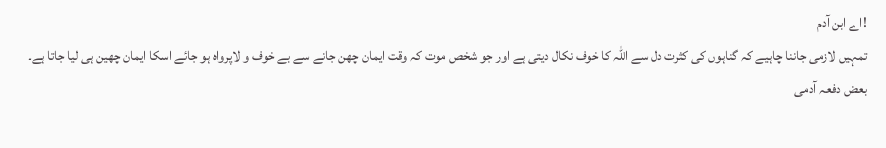!اے ابن آدم
تمہیں لازمی جاننا چاہیے کہ گناہوں کی کثرت دل سے اللہ کا خوف نکال دیتی ہے اور جو شخص موت کہ وقت ایمان چھن جانے سے بے خوف و لاپرواہ ہو جائے اسکا ایمان چھین ہی لیا جاتا ہے۔
بعض دفعہ آدمی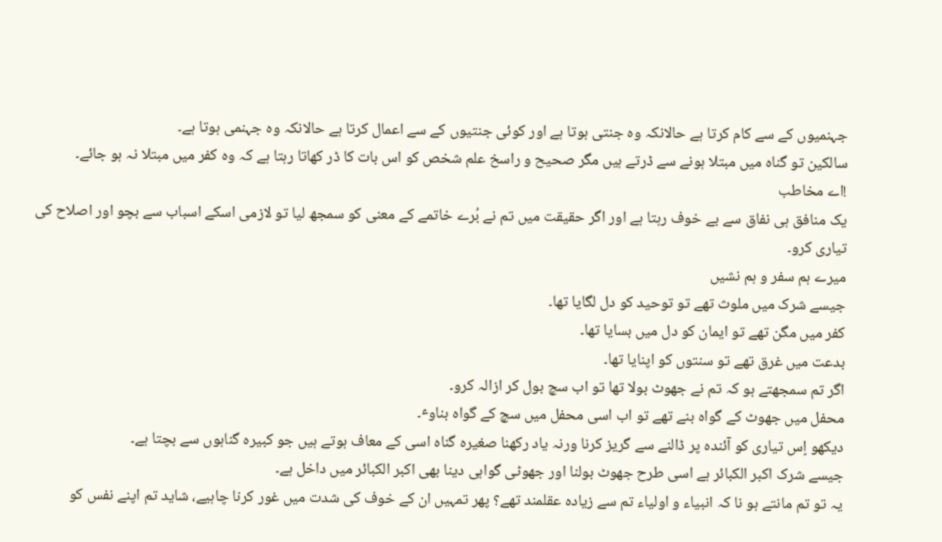جہنمیوں کے سے کام کرتا ہے حالانکہ وہ جنتی ہوتا ہے اور کوئی جنتیوں کے سے اعمال کرتا ہے حالانکہ وہ جہنمی ہوتا ہے۔
سالکین تو گناہ میں مبتلا ہونے سے ڈرتے ہیں مگر صحیح و راسخ علم شخص کو اس بات کا ڈر کھاتا رہتا ہے کہ وہ کفر میں مبتلا نہ ہو جائے۔
!اے مخاطب
یک منافق ہی نفاق سے بے خوف رہتا ہے اور اگر حقیقت میں تم نے بُرے خاتمے کے معنی کو سمجھ لیا تو لازمی اسکے اسباب سے بچو اور اصلاح کی تیاری کرو۔
میرے ہم سفر و ہم نشیں
جیسے شرک میں ملوث تھے تو توحید کو دل لگایا تھا۔
کفر میں مگن تھے تو ایمان کو دل میں بسایا تھا۔
بدعت میں غرق تھے تو سنتوں کو اپنایا تھا۔
اگر تم سمجھتے ہو کہ تم نے جھوٹ بولا تھا تو اب سچ بول کر ازالہ کرو۔
محفل میں جھوٹ کے گواہ بنے تھے تو اب اسی محفل میں سچ کے گواہ بناوٴ۔
دیکھو اٍس تیاری کو آئندہ پر ڈالنے سے گریز کرنا ورنہ یاد رکھنا صغیرہ گناہ اسی کے معاف ہوتے ہیں جو کبیرہ گناہوں سے بچتا ہے۔
جیسے شرک اکبر الکبائر ہے اسی طرح جھوٹ بولنا اور جھوٹی گواہی دینا بھی اکبر الکبائر میں داخل ہے۔
یہ تو تم مانتے ہو نا کہ انبیاء و اولیاء تم سے زیادہ عقلمند تھے؟ پھر تمہیں ان کے خوف کی شدت میں غور کرنا چاہیے، شاید تم اپنے نفس کو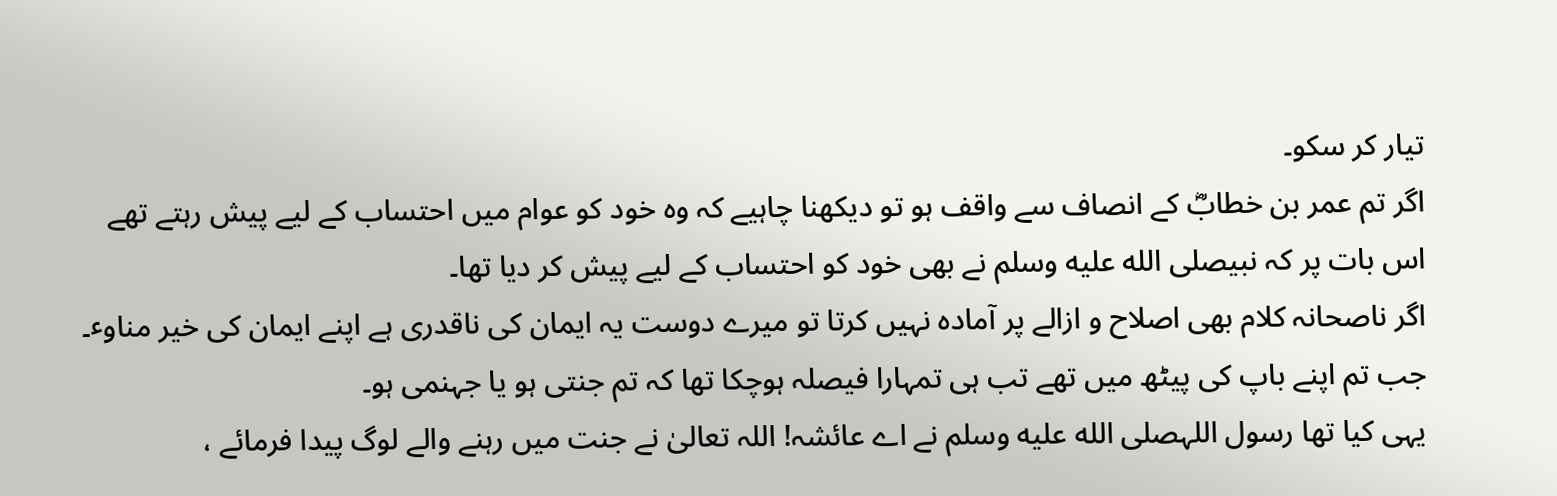تیار کر سکو۔
اگر تم عمر بن خطابؓ کے انصاف سے واقف ہو تو دیکھنا چاہیے کہ وہ خود کو عوام میں احتساب کے لیے پیش رہتے تھے اس بات پر کہ نبیصلى الله عليه وسلم نے بھی خود کو احتساب کے لیے پیش کر دیا تھا۔
اگر ناصحانہ کلام بھی اصلاح و ازالے پر آمادہ نہیں کرتا تو میرے دوست یہ ایمان کی ناقدری ہے اپنے ایمان کی خیر مناوٴ۔ جب تم اپنے باپ کی پیٹھ میں تھے تب ہی تمہارا فیصلہ ہوچکا تھا کہ تم جنتی ہو یا جہنمی ہو۔
یہی کیا تھا رسول اللہصلى الله عليه وسلم نے اے عائشہ! اللہ تعالیٰ نے جنت میں رہنے والے لوگ پیدا فرمائے ،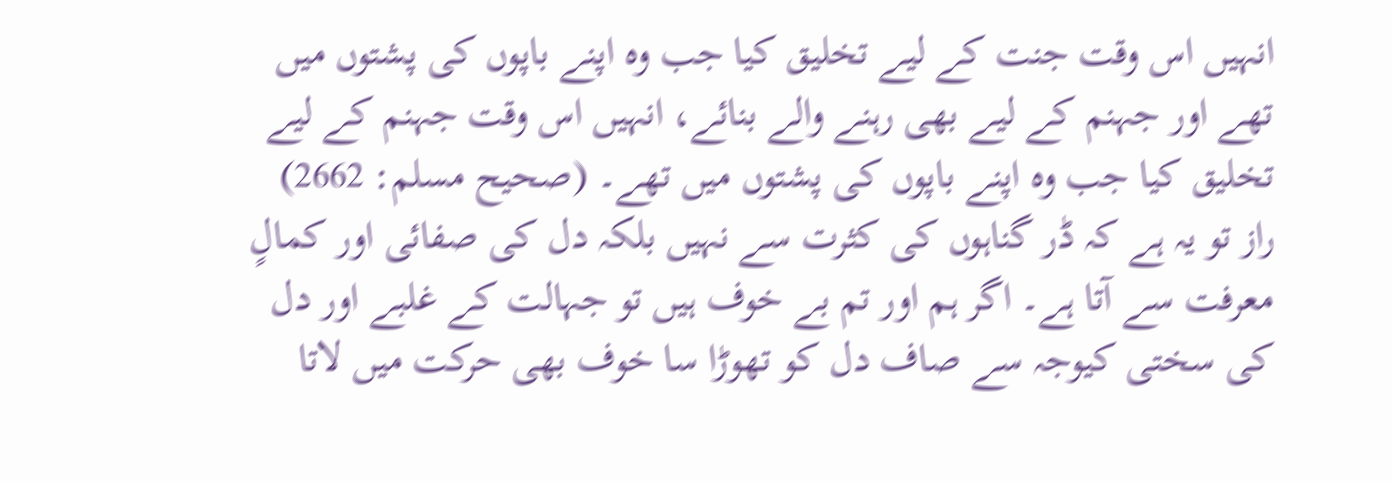انہیں اس وقت جنت کے لیے تخلیق کیا جب وہ اپنے باپوں کی پشتوں میں تھے اور جہنم کے لیے بھی رہنے والے بنائے، انہیں اس وقت جہنم کے لیے تخلیق کیا جب وہ اپنے باپوں کی پشتوں میں تھے۔ (صحیح مسلم: 2662)
راز تو یہ ہے کہ ڈر گناہوں کی کثرت سے نہیں بلکہ دل کی صفائی اور کمالٍ معرفت سے آتا ہے۔ اگر ہم اور تم بے خوف ہیں تو جہالت کے غلبے اور دل کی سختی کیوجہ سے صاف دل کو تھوڑا سا خوف بھی حرکت میں لاتا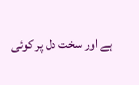ہے اور سخت دل پر کوئی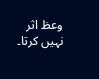وعظ اثر نہیں کرتا۔